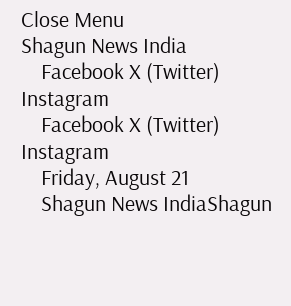Close Menu
Shagun News India
    Facebook X (Twitter) Instagram
    Facebook X (Twitter) Instagram
    Friday, August 21
    Shagun News IndiaShagun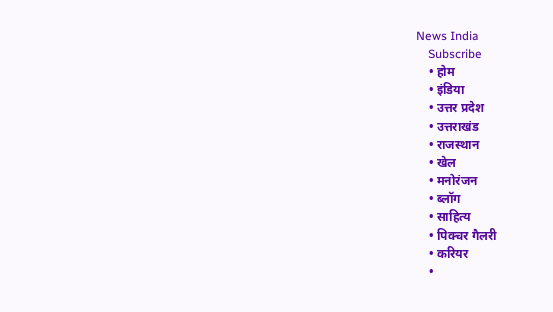News India
    Subscribe
    • होम
    • इंडिया
    • उत्तर प्रदेश
    • उत्तराखंड
    • राजस्थान
    • खेल
    • मनोरंजन
    • ब्लॉग
    • साहित्य
    • पिक्चर गैलरी
    • करियर
    •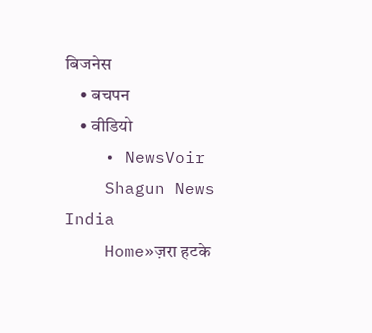बिजनेस
    • बचपन
    • वीडियो
    • NewsVoir
    Shagun News India
    Home»ज़रा हटके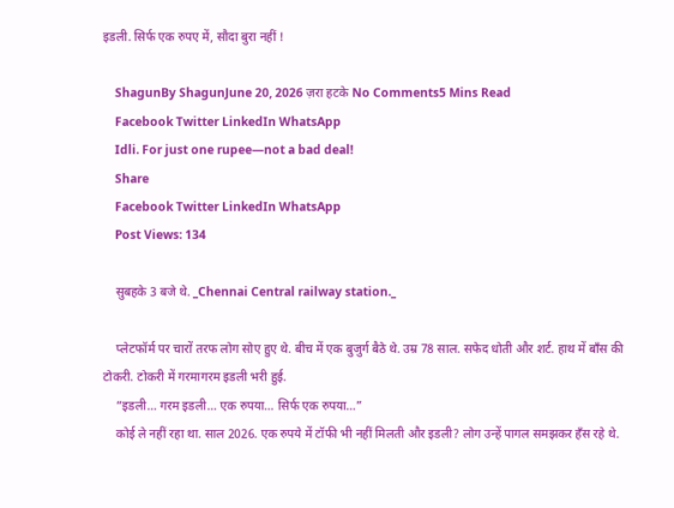इडली. सिर्फ एक रुपए में, सौदा बुरा नहीं !

    ShagunBy ShagunJune 20, 2026 ज़रा हटके No Comments5 Mins Read
    Facebook Twitter LinkedIn WhatsApp
    Idli. For just one rupee—not a bad deal!
    Share
    Facebook Twitter LinkedIn WhatsApp
    Post Views: 134

    सुबहके 3 बजे थे. _Chennai Central railway station._

    प्लेटफॉर्म पर चारों तरफ लोग सोए हुए थे. बीच में एक बुजुर्ग बैठे थे. उम्र 78 साल. सफेद धोती और शर्ट. हाथ में बाँस की टोकरी. टोकरी में गरमागरम इडली भरी हुई.
    “इडली… गरम इडली… एक रुपया… सिर्फ एक रुपया…”
    कोई ले नहीं रहा था. साल 2026. एक रुपये में टॉफी भी नहीं मिलती और इडली? लोग उन्हें पागल समझकर हँस रहे थे.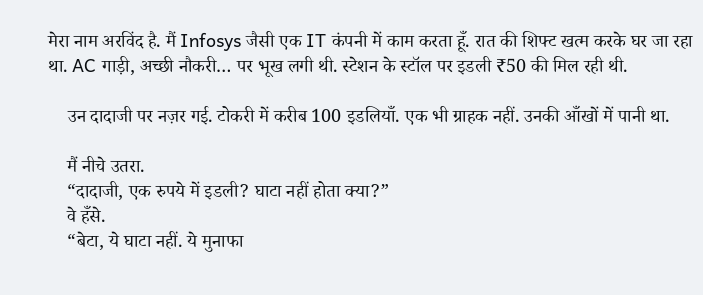मेरा नाम अरविंद है. मैं Infosys जैसी एक IT कंपनी में काम करता हूँ. रात की शिफ्ट खत्म करके घर जा रहा था. AC गाड़ी, अच्छी नौकरी… पर भूख लगी थी. स्टेशन के स्टॉल पर इडली ₹50 की मिल रही थी.

    उन दादाजी पर नज़र गई. टोकरी में करीब 100 इडलियाँ. एक भी ग्राहक नहीं. उनकी आँखों में पानी था.

    मैं नीचे उतरा.
    “दादाजी, एक रुपये में इडली? घाटा नहीं होता क्या?”
    वे हँसे.
    “बेटा, ये घाटा नहीं. ये मुनाफा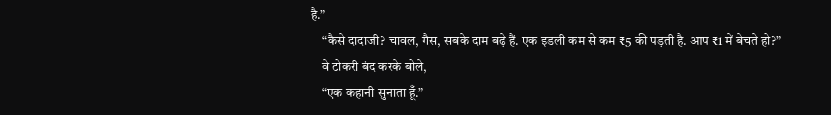है.”
    “कैसे दादाजी? चावल, गैस, सबके दाम बढ़े हैं. एक इडली कम से कम ₹5 की पड़ती है. आप ₹1 में बेचते हो?”
    वे टोकरी बंद करके बोले,
    “एक कहानी सुनाता हूँ.”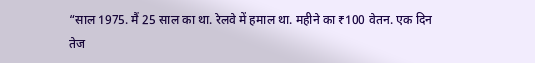“साल 1975. मैं 25 साल का था. रेलवे में हमाल था. महीने का ₹100 वेतन. एक दिन तेज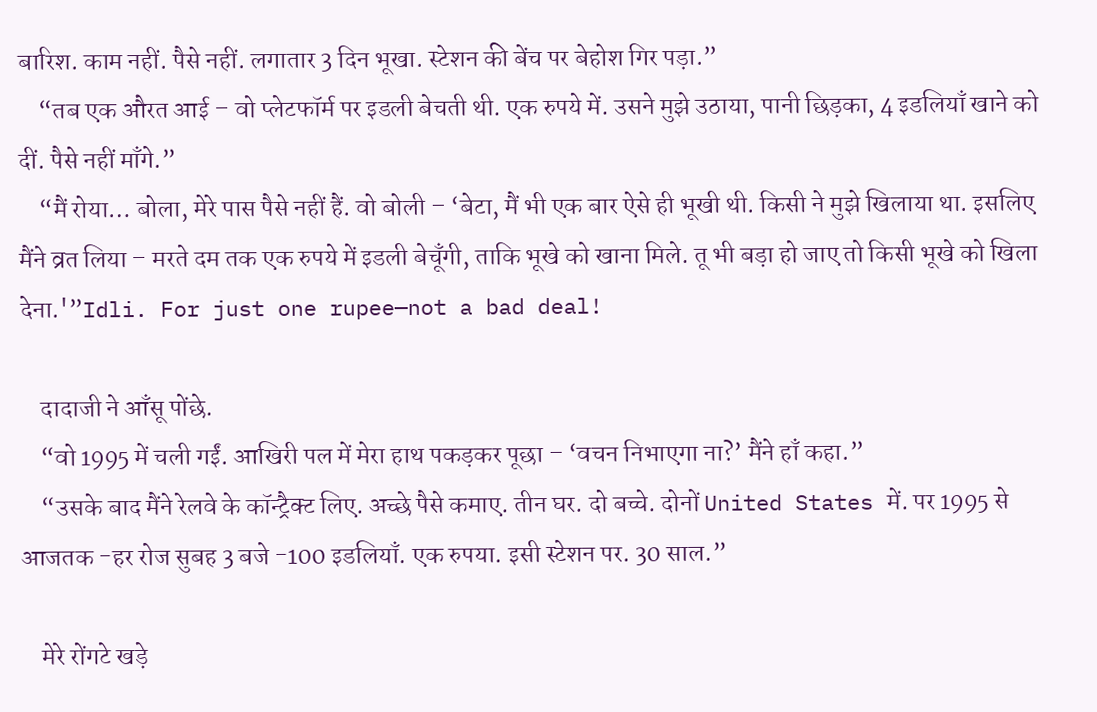बारिश. काम नहीं. पैसे नहीं. लगातार 3 दिन भूखा. स्टेशन की बेंच पर बेहोश गिर पड़ा.”
    “तब एक औरत आई – वो प्लेटफॉर्म पर इडली बेचती थी. एक रुपये में. उसने मुझे उठाया, पानी छिड़का, 4 इडलियाँ खाने को दीं. पैसे नहीं माँगे.”
    “मैं रोया… बोला, मेरे पास पैसे नहीं हैं. वो बोली – ‘बेटा, मैं भी एक बार ऐसे ही भूखी थी. किसी ने मुझे खिलाया था. इसलिए मैंने व्रत लिया – मरते दम तक एक रुपये में इडली बेचूँगी, ताकि भूखे को खाना मिले. तू भी बड़ा हो जाए तो किसी भूखे को खिला देना.'”Idli. For just one rupee—not a bad deal!

    दादाजी ने आँसू पोंछे.
    “वो 1995 में चली गईं. आखिरी पल में मेरा हाथ पकड़कर पूछा – ‘वचन निभाएगा ना?’ मैंने हाँ कहा.”
    “उसके बाद मैंने रेलवे के कॉन्ट्रैक्ट लिए. अच्छे पैसे कमाए. तीन घर. दो बच्चे. दोनों United States में. पर 1995 से आजतक -हर रोज सुबह 3 बजे -100 इडलियाँ. एक रुपया. इसी स्टेशन पर. 30 साल.”

    मेरे रोंगटे खड़े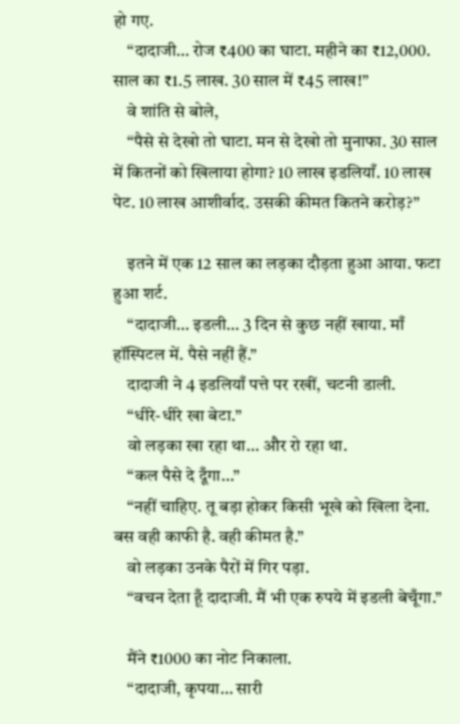हो गए.
    “दादाजी… रोज ₹400 का घाटा. महीने का ₹12,000. साल का ₹1.5 लाख. 30 साल में ₹45 लाख!”
    वे शांति से बोले,
    “पैसे से देखो तो घाटा. मन से देखो तो मुनाफा. 30 साल में कितनों को खिलाया होगा? 10 लाख इडलियाँ. 10 लाख पेट. 10 लाख आशीर्वाद. उसकी कीमत कितने करोड़?”

    इतने में एक 12 साल का लड़का दौड़ता हुआ आया. फटा हुआ शर्ट.
    “दादाजी… इडली… 3 दिन से कुछ नहीं खाया. माँ हॉस्पिटल में. पैसे नहीं हैं.”
    दादाजी ने 4 इडलियाँ पत्ते पर रखीं, चटनी डाली.
    “धीरे-धीरे खा बेटा.”
    वो लड़का खा रहा था… और रो रहा था.
    “कल पैसे दे दूँगा…”
    “नहीं चाहिए. तू बड़ा होकर किसी भूखे को खिला देना. बस वही काफी है. वही कीमत है.”
    वो लड़का उनके पैरों में गिर पड़ा.
    “वचन देता हूँ दादाजी. मैं भी एक रुपये में इडली बेचूँगा.”

    मैंने ₹1000 का नोट निकाला.
    “दादाजी, कृपया… सारी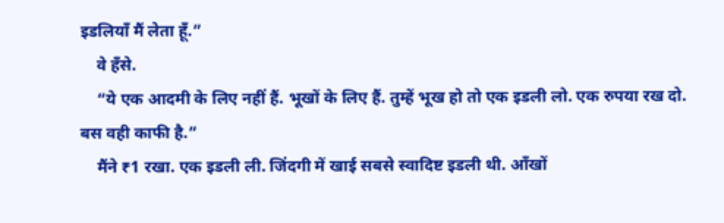इडलियाँ मैं लेता हूँ.”
    वे हँसे.
    “ये एक आदमी के लिए नहीं हैं. भूखों के लिए हैं. तुम्हें भूख हो तो एक इडली लो. एक रुपया रख दो. बस वही काफी है.”
    मैंने ₹1 रखा. एक इडली ली. जिंदगी में खाई सबसे स्वादिष्ट इडली थी. आँखों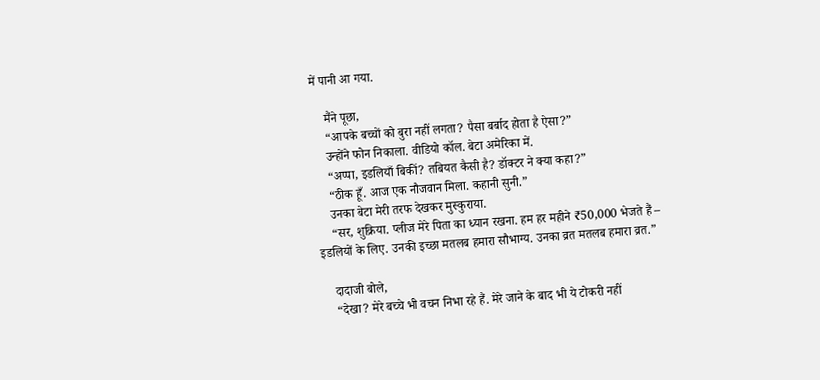में पानी आ गया.

    मैंने पूछा,
    “आपके बच्चों को बुरा नहीं लगता? पैसा बर्बाद होता है ऐसा?”
    उन्होंने फोन निकाला. वीडियो कॉल. बेटा अमेरिका में.
    “अप्पा, इडलियाँ बिकीं? तबियत कैसी है? डॉक्टर ने क्या कहा?”
    “ठीक हूँ. आज एक नौजवान मिला. कहानी सुनी.”
    उनका बेटा मेरी तरफ देखकर मुस्कुराया.
    “सर, शुक्रिया. प्लीज मेरे पिता का ध्यान रखना. हम हर महीने ₹50,000 भेजते हैं – इडलियों के लिए. उनकी इच्छा मतलब हमारा सौभाग्य. उनका व्रत मतलब हमारा व्रत.”

    दादाजी बोले,
    “देखा? मेरे बच्चे भी वचन निभा रहे हैं. मेरे जाने के बाद भी ये टोकरी नहीं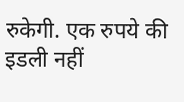रुकेगी. एक रुपये की इडली नहीं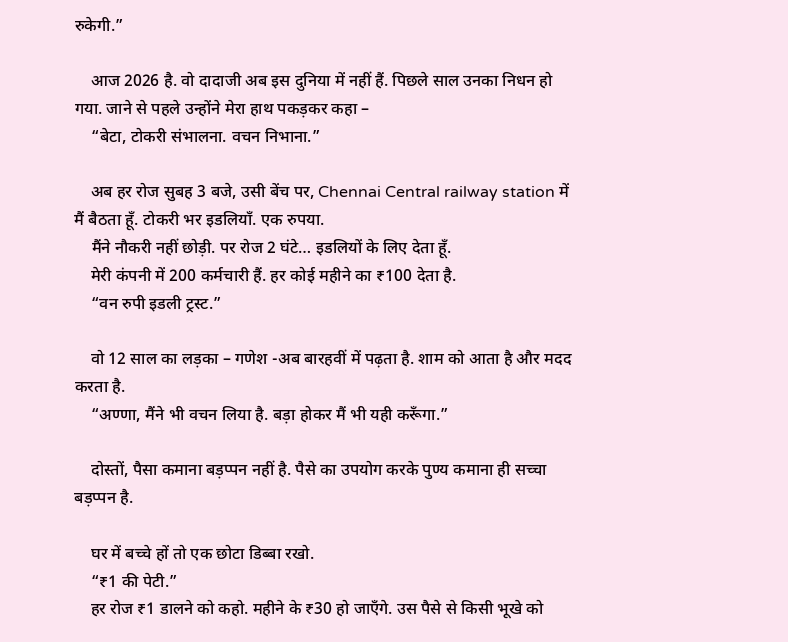रुकेगी.”

    आज 2026 है. वो दादाजी अब इस दुनिया में नहीं हैं. पिछले साल उनका निधन हो गया. जाने से पहले उन्होंने मेरा हाथ पकड़कर कहा –
    “बेटा, टोकरी संभालना. वचन निभाना.”

    अब हर रोज सुबह 3 बजे, उसी बेंच पर, Chennai Central railway station में मैं बैठता हूँ. टोकरी भर इडलियाँ. एक रुपया.
    मैंने नौकरी नहीं छोड़ी. पर रोज 2 घंटे… इडलियों के लिए देता हूँ.
    मेरी कंपनी में 200 कर्मचारी हैं. हर कोई महीने का ₹100 देता है.
    “वन रुपी इडली ट्रस्ट.”

    वो 12 साल का लड़का – गणेश -अब बारहवीं में पढ़ता है. शाम को आता है और मदद करता है.
    “अण्णा, मैंने भी वचन लिया है. बड़ा होकर मैं भी यही करूँगा.”

    दोस्तों, पैसा कमाना बड़प्पन नहीं है. पैसे का उपयोग करके पुण्य कमाना ही सच्चा बड़प्पन है.

    घर में बच्चे हों तो एक छोटा डिब्बा रखो.
    “₹1 की पेटी.”
    हर रोज ₹1 डालने को कहो. महीने के ₹30 हो जाएँगे. उस पैसे से किसी भूखे को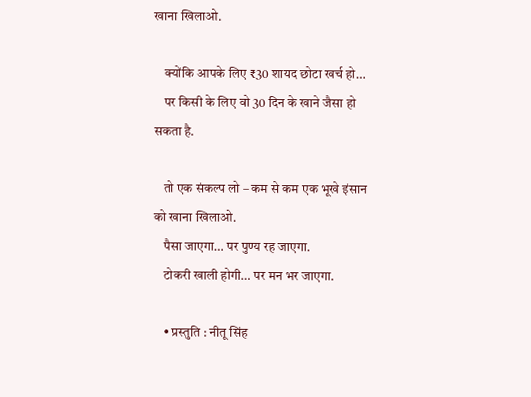खाना खिलाओ.

    क्योंकि आपके लिए ₹30 शायद छोटा खर्च हो…
    पर किसी के लिए वो 30 दिन के खाने जैसा हो सकता है.

    तो एक संकल्प लो – कम से कम एक भूखे इंसान को खाना खिलाओ.
    पैसा जाएगा… पर पुण्य रह जाएगा.
    टोकरी खाली होगी… पर मन भर जाएगा.

    • प्रस्तुति : नीतू सिंह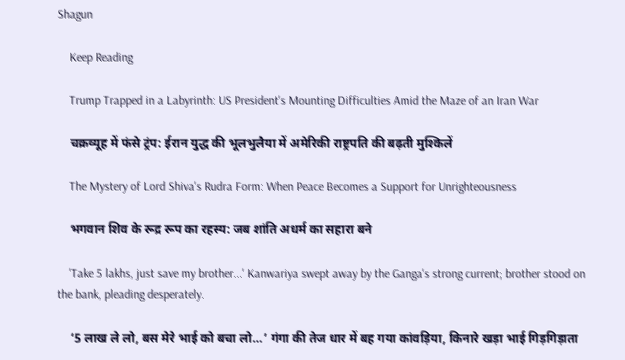Shagun

    Keep Reading

    Trump Trapped in a Labyrinth: US President's Mounting Difficulties Amid the Maze of an Iran War

    चक्रव्यूह में फंसे ट्रंप: ईरान युद्ध की भूलभुलैया में अमेरिकी राष्ट्रपति की बढ़ती मुश्किलें

    The Mystery of Lord Shiva's Rudra Form: When Peace Becomes a Support for Unrighteousness

    भगवान शिव के रूद्र रूप का रहस्य: जब शांति अधर्म का सहारा बने

    'Take 5 lakhs, just save my brother...' Kanwariya swept away by the Ganga's strong current; brother stood on the bank, pleading desperately.

    ‘5 लाख ले लो, बस मेरे भाई को बचा लो…’ गंगा की तेज धार में बह गया कांवड़िया, किनारे खड़ा भाई गिड़गिड़ाता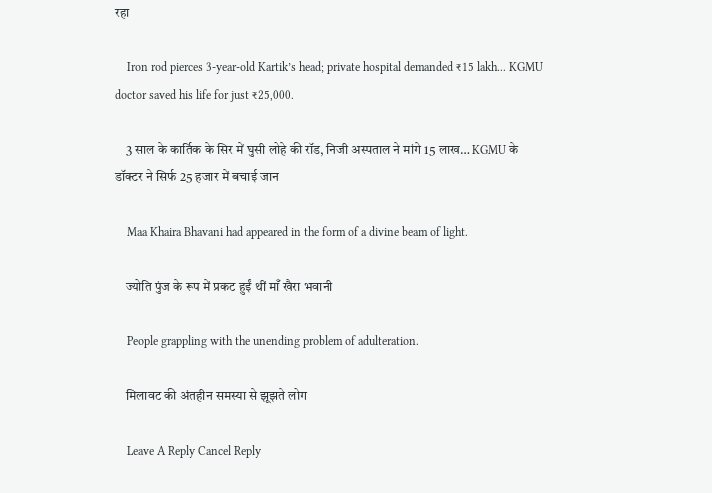रहा

    Iron rod pierces 3-year-old Kartik’s head; private hospital demanded ₹15 lakh... KGMU doctor saved his life for just ₹25,000.

    3 साल के कार्तिक के सिर में घुसी लोहे की रॉड, निजी अस्पताल ने मांगे 15 लाख… KGMU के डॉक्टर ने सिर्फ 25 हजार में बचाई जान

    Maa Khaira Bhavani had appeared in the form of a divine beam of light.

    ज्योति पुंज के रूप में प्रकट हुईं थीं माँ खैरा भवानी

    People grappling with the unending problem of adulteration.

    मिलावट की अंतहीन समस्या से झूझते लोग

    Leave A Reply Cancel Reply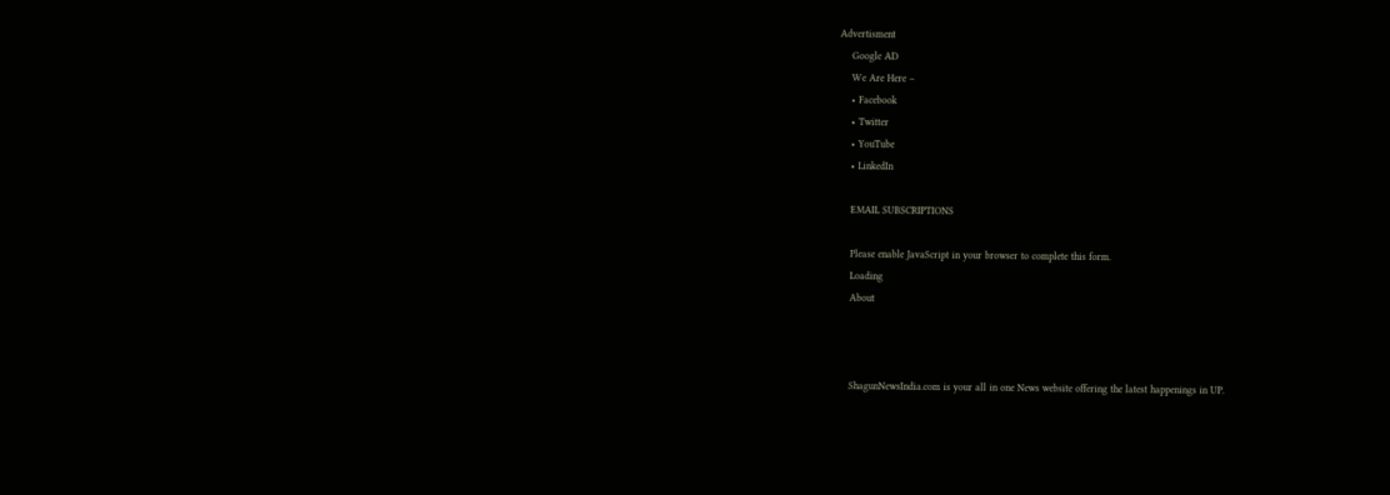Advertisment
    Google AD
    We Are Here –
    • Facebook
    • Twitter
    • YouTube
    • LinkedIn

    EMAIL SUBSCRIPTIONS

    Please enable JavaScript in your browser to complete this form.
    Loading
    About



    ShagunNewsIndia.com is your all in one News website offering the latest happenings in UP.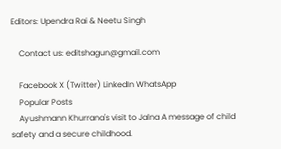Editors: Upendra Rai & Neetu Singh

    Contact us: editshagun@gmail.com

    Facebook X (Twitter) LinkedIn WhatsApp
    Popular Posts
    Ayushmann Khurrana's visit to Jalna A message of child safety and a secure childhood.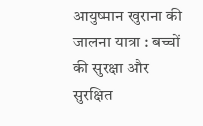आयुष्मान खुराना की जालना यात्रा : बच्चों की सुरक्षा और सुरक्षित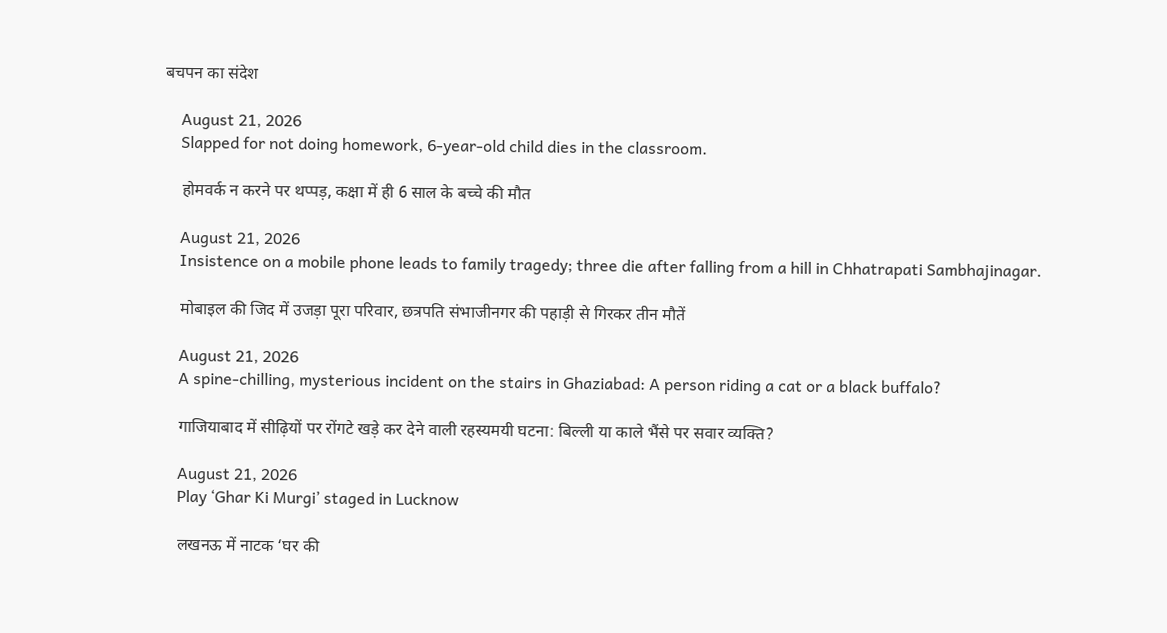बचपन का संदेश

    August 21, 2026
    Slapped for not doing homework, 6-year-old child dies in the classroom.

    होमवर्क न करने पर थप्पड़, कक्षा में ही 6 साल के बच्चे की मौत

    August 21, 2026
    Insistence on a mobile phone leads to family tragedy; three die after falling from a hill in Chhatrapati Sambhajinagar.

    मोबाइल की जिद में उजड़ा पूरा परिवार, छत्रपति संभाजीनगर की पहाड़ी से गिरकर तीन मौतें

    August 21, 2026
    A spine-chilling, mysterious incident on the stairs in Ghaziabad: A person riding a cat or a black buffalo?

    गाजियाबाद में सीढ़ियों पर रोंगटे खड़े कर देने वाली रहस्यमयी घटना: बिल्ली या काले भैंसे पर सवार व्यक्ति?

    August 21, 2026
    Play ‘Ghar Ki Murgi’ staged in Lucknow

    लखनऊ में नाटक ‘घर की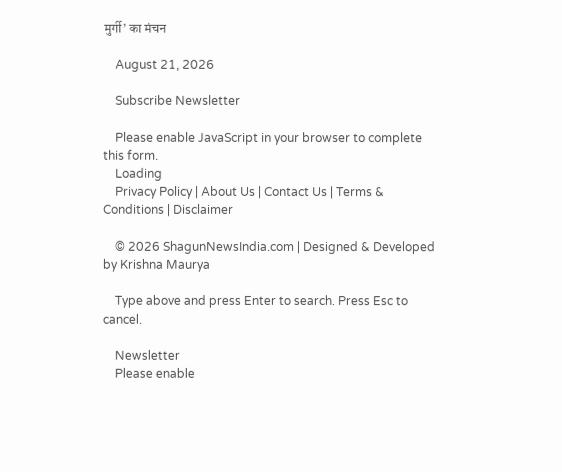मुर्गी’ का मंचन

    August 21, 2026

    Subscribe Newsletter

    Please enable JavaScript in your browser to complete this form.
    Loading
    Privacy Policy | About Us | Contact Us | Terms & Conditions | Disclaimer

    © 2026 ShagunNewsIndia.com | Designed & Developed by Krishna Maurya

    Type above and press Enter to search. Press Esc to cancel.

    Newsletter
    Please enable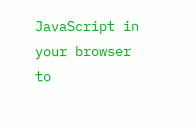JavaScript in your browser to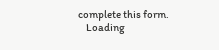complete this form.
    Loading